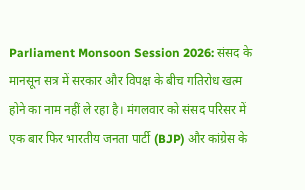Parliament Monsoon Session 2026: संसद के मानसून सत्र में सरकार और विपक्ष के बीच गतिरोध खत्म होने का नाम नहीं ले रहा है। मंगलवार को संसद परिसर में एक बार फिर भारतीय जनता पार्टी (BJP) और कांग्रेस के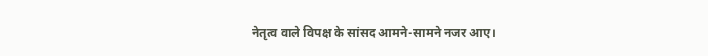नेतृत्व वाले विपक्ष के सांसद आमने-सामने नजर आए।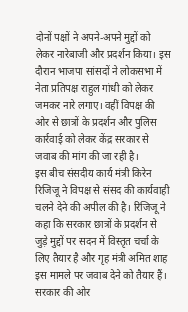दोनों पक्षों ने अपने-अपने मुद्दों को लेकर नारेबाजी और प्रदर्शन किया। इस दौरान भाजपा सांसदों ने लोकसभा में नेता प्रतिपक्ष राहुल गांधी को लेकर जमकर नारे लगाए। वहीं विपक्ष की ओर से छात्रों के प्रदर्शन और पुलिस कार्रवाई को लेकर केंद्र सरकार से जवाब की मांग की जा रही है।
इस बीच संसदीय कार्य मंत्री किरेन रिजिजू ने विपक्ष से संसद की कार्यवाही चलने देने की अपील की है। रिजिजू ने कहा कि सरकार छात्रों के प्रदर्शन से जुड़े मुद्दों पर सदन में विस्तृत चर्चा के लिए तैयार है और गृह मंत्री अमित शाह इस मामले पर जवाब देने को तैयार हैं। सरकार की ओर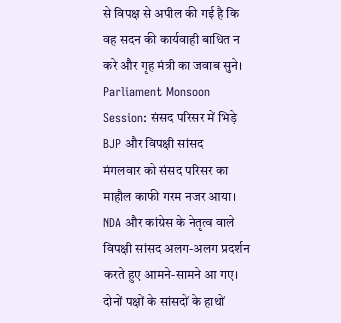से विपक्ष से अपील की गई है कि वह सदन की कार्यवाही बाधित न करे और गृह मंत्री का जवाब सुने।
Parliament Monsoon Session: संसद परिसर में भिड़े BJP और विपक्षी सांसद
मंगलवार को संसद परिसर का माहौल काफी गरम नजर आया। NDA और कांग्रेस के नेतृत्व वाले विपक्षी सांसद अलग-अलग प्रदर्शन करते हुए आमने-सामने आ गए। दोनों पक्षों के सांसदों के हाथों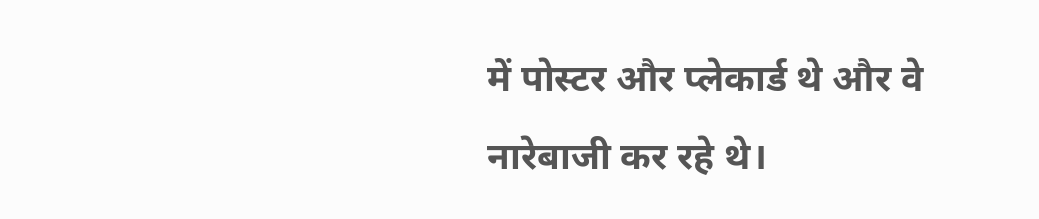में पोस्टर और प्लेकार्ड थे और वे नारेबाजी कर रहे थे।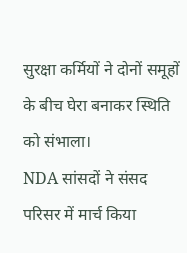सुरक्षा कर्मियों ने दोनों समूहों के बीच घेरा बनाकर स्थिति को संभाला।
NDA सांसदों ने संसद परिसर में मार्च किया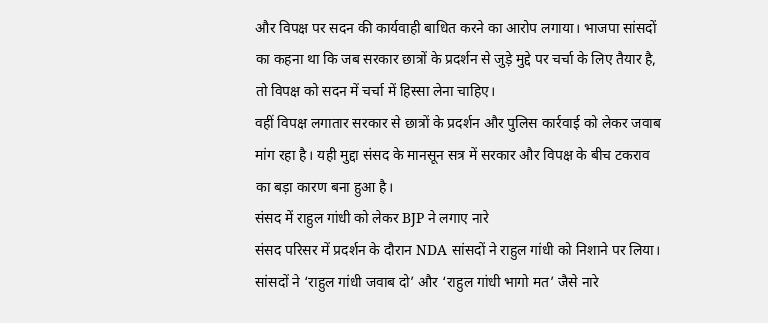और विपक्ष पर सदन की कार्यवाही बाधित करने का आरोप लगाया। भाजपा सांसदों का कहना था कि जब सरकार छात्रों के प्रदर्शन से जुड़े मुद्दे पर चर्चा के लिए तैयार है, तो विपक्ष को सदन में चर्चा में हिस्सा लेना चाहिए।
वहीं विपक्ष लगातार सरकार से छात्रों के प्रदर्शन और पुलिस कार्रवाई को लेकर जवाब मांग रहा है। यही मुद्दा संसद के मानसून सत्र में सरकार और विपक्ष के बीच टकराव का बड़ा कारण बना हुआ है।
संसद में राहुल गांधी को लेकर BJP ने लगाए नारे
संसद परिसर में प्रदर्शन के दौरान NDA सांसदों ने राहुल गांधी को निशाने पर लिया। सांसदों ने ‘राहुल गांधी जवाब दो’ और ‘राहुल गांधी भागो मत’ जैसे नारे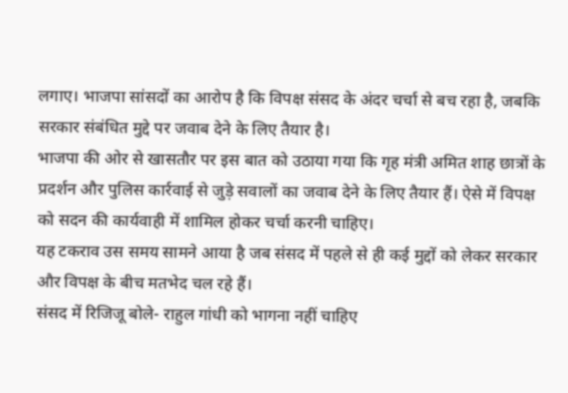लगाए। भाजपा सांसदों का आरोप है कि विपक्ष संसद के अंदर चर्चा से बच रहा है, जबकि सरकार संबंधित मुद्दे पर जवाब देने के लिए तैयार है।
भाजपा की ओर से खासतौर पर इस बात को उठाया गया कि गृह मंत्री अमित शाह छात्रों के प्रदर्शन और पुलिस कार्रवाई से जुड़े सवालों का जवाब देने के लिए तैयार हैं। ऐसे में विपक्ष को सदन की कार्यवाही में शामिल होकर चर्चा करनी चाहिए।
यह टकराव उस समय सामने आया है जब संसद में पहले से ही कई मुद्दों को लेकर सरकार और विपक्ष के बीच मतभेद चल रहे हैं।
संसद में रिजिजू बोले- राहुल गांधी को भागना नहीं चाहिए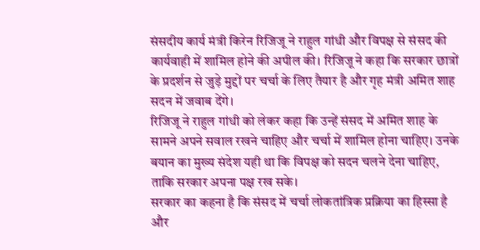संसदीय कार्य मंत्री किरेन रिजिजू ने राहुल गांधी और विपक्ष से संसद की कार्यवाही में शामिल होने की अपील की। रिजिजू ने कहा कि सरकार छात्रों के प्रदर्शन से जुड़े मुद्दों पर चर्चा के लिए तैयार है और गृह मंत्री अमित शाह सदन में जवाब देंगे।
रिजिजू ने राहुल गांधी को लेकर कहा कि उन्हें संसद में अमित शाह के सामने अपने सवाल रखने चाहिए और चर्चा में शामिल होना चाहिए। उनके बयान का मुख्य संदेश यही था कि विपक्ष को सदन चलने देना चाहिए, ताकि सरकार अपना पक्ष रख सके।
सरकार का कहना है कि संसद में चर्चा लोकतांत्रिक प्रक्रिया का हिस्सा है और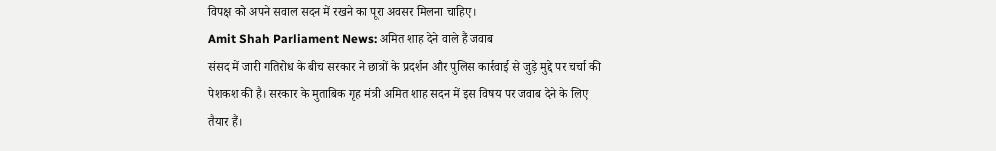विपक्ष को अपने सवाल सदन में रखने का पूरा अवसर मिलना चाहिए।
Amit Shah Parliament News: अमित शाह देने वाले हैं जवाब
संसद में जारी गतिरोध के बीच सरकार ने छात्रों के प्रदर्शन और पुलिस कार्रवाई से जुड़े मुद्दे पर चर्चा की पेशकश की है। सरकार के मुताबिक गृह मंत्री अमित शाह सदन में इस विषय पर जवाब देने के लिए तैयार हैं।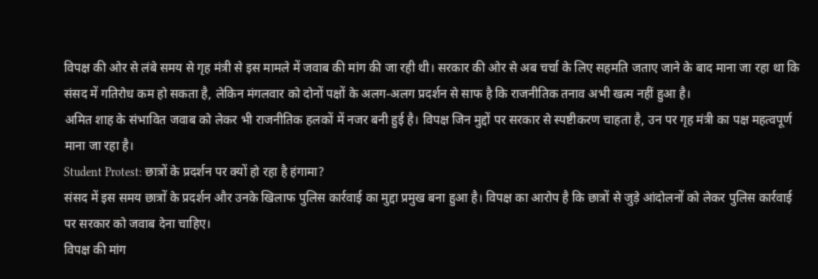विपक्ष की ओर से लंबे समय से गृह मंत्री से इस मामले में जवाब की मांग की जा रही थी। सरकार की ओर से अब चर्चा के लिए सहमति जताए जाने के बाद माना जा रहा था कि संसद में गतिरोध कम हो सकता है, लेकिन मंगलवार को दोनों पक्षों के अलग-अलग प्रदर्शन से साफ है कि राजनीतिक तनाव अभी खत्म नहीं हुआ है।
अमित शाह के संभावित जवाब को लेकर भी राजनीतिक हलकों में नजर बनी हुई है। विपक्ष जिन मुद्दों पर सरकार से स्पष्टीकरण चाहता है, उन पर गृह मंत्री का पक्ष महत्वपूर्ण माना जा रहा है।
Student Protest: छात्रों के प्रदर्शन पर क्यों हो रहा है हंगामा?
संसद में इस समय छात्रों के प्रदर्शन और उनके खिलाफ पुलिस कार्रवाई का मुद्दा प्रमुख बना हुआ है। विपक्ष का आरोप है कि छात्रों से जुड़े आंदोलनों को लेकर पुलिस कार्रवाई पर सरकार को जवाब देना चाहिए।
विपक्ष की मांग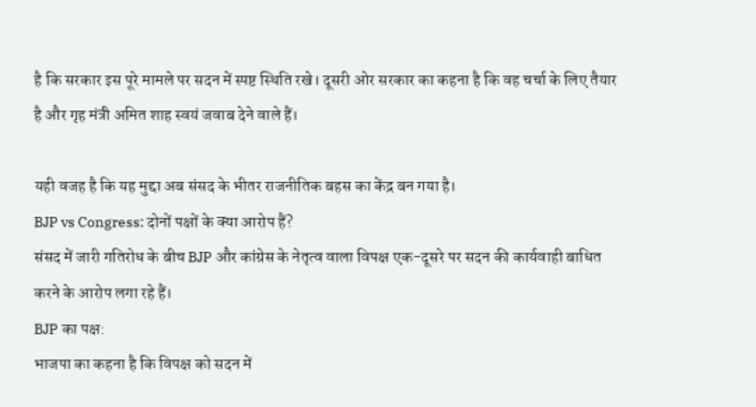है कि सरकार इस पूरे मामले पर सदन में स्पष्ट स्थिति रखे। दूसरी ओर सरकार का कहना है कि वह चर्चा के लिए तैयार है और गृह मंत्री अमित शाह स्वयं जवाब देने वाले हैं।

यही वजह है कि यह मुद्दा अब संसद के भीतर राजनीतिक बहस का केंद्र बन गया है।
BJP vs Congress: दोनों पक्षों के क्या आरोप हैं?
संसद में जारी गतिरोध के बीच BJP और कांग्रेस के नेतृत्व वाला विपक्ष एक-दूसरे पर सदन की कार्यवाही बाधित करने के आरोप लगा रहे हैं।
BJP का पक्ष:
भाजपा का कहना है कि विपक्ष को सदन में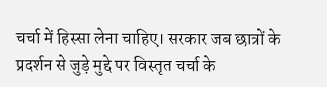चर्चा में हिस्सा लेना चाहिए। सरकार जब छात्रों के प्रदर्शन से जुड़े मुद्दे पर विस्तृत चर्चा के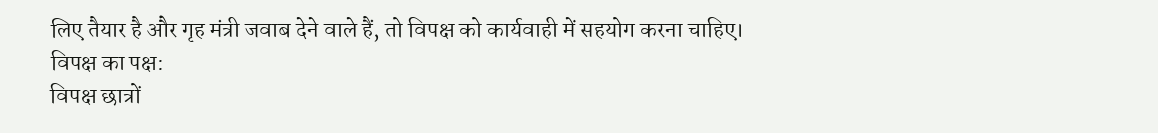लिए तैयार है और गृह मंत्री जवाब देने वाले हैं, तो विपक्ष को कार्यवाही में सहयोग करना चाहिए।
विपक्ष का पक्ष:
विपक्ष छात्रों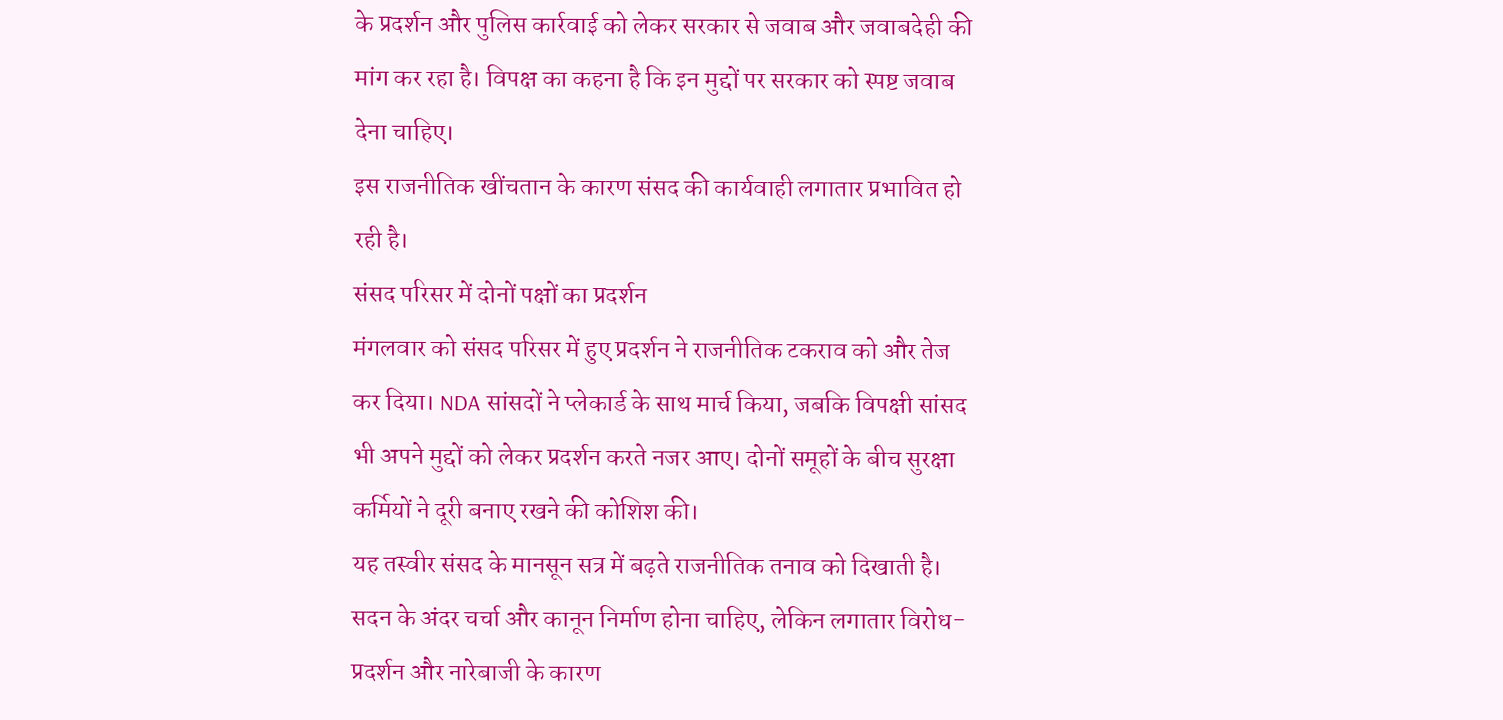के प्रदर्शन और पुलिस कार्रवाई को लेकर सरकार से जवाब और जवाबदेही की मांग कर रहा है। विपक्ष का कहना है कि इन मुद्दों पर सरकार को स्पष्ट जवाब देना चाहिए।
इस राजनीतिक खींचतान के कारण संसद की कार्यवाही लगातार प्रभावित हो रही है।
संसद परिसर में दोनों पक्षों का प्रदर्शन
मंगलवार को संसद परिसर में हुए प्रदर्शन ने राजनीतिक टकराव को और तेज कर दिया। NDA सांसदों ने प्लेकार्ड के साथ मार्च किया, जबकि विपक्षी सांसद भी अपने मुद्दों को लेकर प्रदर्शन करते नजर आए। दोनों समूहों के बीच सुरक्षा कर्मियों ने दूरी बनाए रखने की कोशिश की।
यह तस्वीर संसद के मानसून सत्र में बढ़ते राजनीतिक तनाव को दिखाती है। सदन के अंदर चर्चा और कानून निर्माण होना चाहिए, लेकिन लगातार विरोध-प्रदर्शन और नारेबाजी के कारण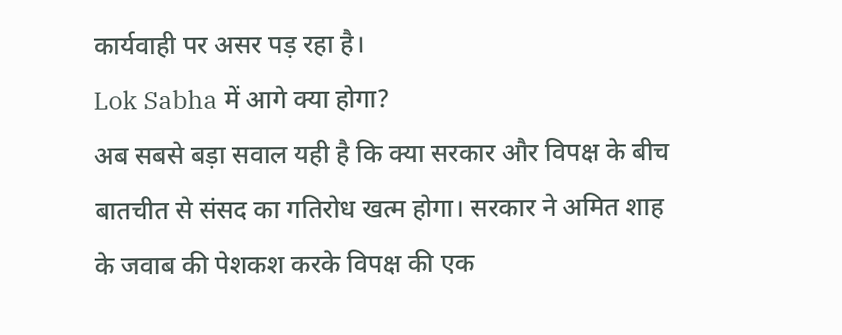कार्यवाही पर असर पड़ रहा है।
Lok Sabha में आगे क्या होगा?
अब सबसे बड़ा सवाल यही है कि क्या सरकार और विपक्ष के बीच बातचीत से संसद का गतिरोध खत्म होगा। सरकार ने अमित शाह के जवाब की पेशकश करके विपक्ष की एक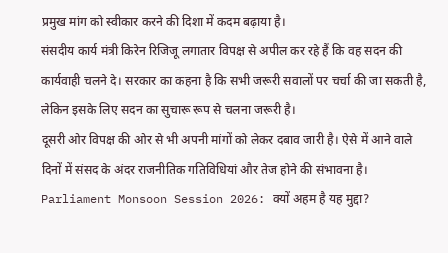प्रमुख मांग को स्वीकार करने की दिशा में कदम बढ़ाया है।
संसदीय कार्य मंत्री किरेन रिजिजू लगातार विपक्ष से अपील कर रहे हैं कि वह सदन की कार्यवाही चलने दे। सरकार का कहना है कि सभी जरूरी सवालों पर चर्चा की जा सकती है, लेकिन इसके लिए सदन का सुचारू रूप से चलना जरूरी है।
दूसरी ओर विपक्ष की ओर से भी अपनी मांगों को लेकर दबाव जारी है। ऐसे में आने वाले दिनों में संसद के अंदर राजनीतिक गतिविधियां और तेज होने की संभावना है।
Parliament Monsoon Session 2026: क्यों अहम है यह मुद्दा?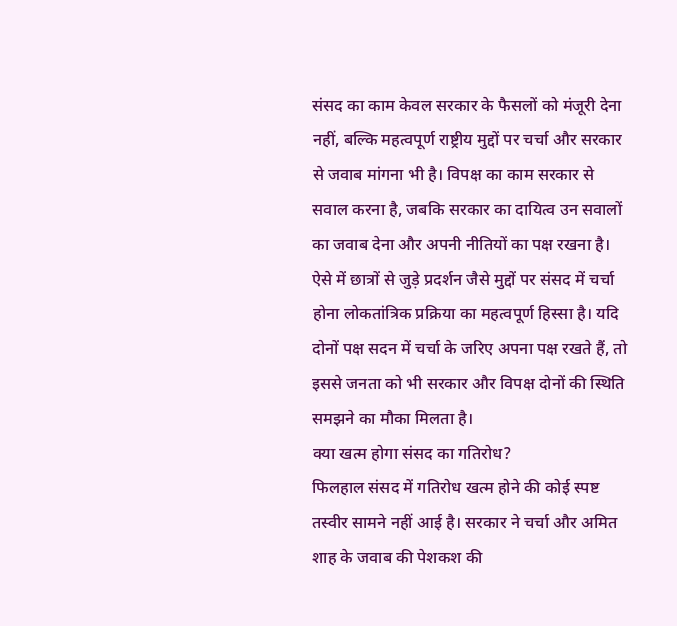संसद का काम केवल सरकार के फैसलों को मंजूरी देना नहीं, बल्कि महत्वपूर्ण राष्ट्रीय मुद्दों पर चर्चा और सरकार से जवाब मांगना भी है। विपक्ष का काम सरकार से सवाल करना है, जबकि सरकार का दायित्व उन सवालों का जवाब देना और अपनी नीतियों का पक्ष रखना है।
ऐसे में छात्रों से जुड़े प्रदर्शन जैसे मुद्दों पर संसद में चर्चा होना लोकतांत्रिक प्रक्रिया का महत्वपूर्ण हिस्सा है। यदि दोनों पक्ष सदन में चर्चा के जरिए अपना पक्ष रखते हैं, तो इससे जनता को भी सरकार और विपक्ष दोनों की स्थिति समझने का मौका मिलता है।
क्या खत्म होगा संसद का गतिरोध?
फिलहाल संसद में गतिरोध खत्म होने की कोई स्पष्ट तस्वीर सामने नहीं आई है। सरकार ने चर्चा और अमित शाह के जवाब की पेशकश की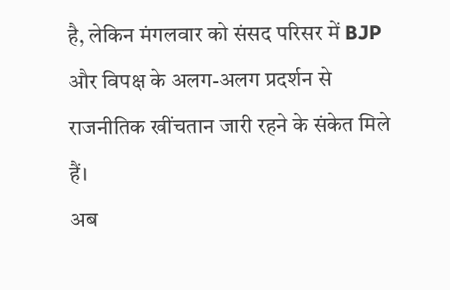है, लेकिन मंगलवार को संसद परिसर में BJP और विपक्ष के अलग-अलग प्रदर्शन से राजनीतिक खींचतान जारी रहने के संकेत मिले हैं।
अब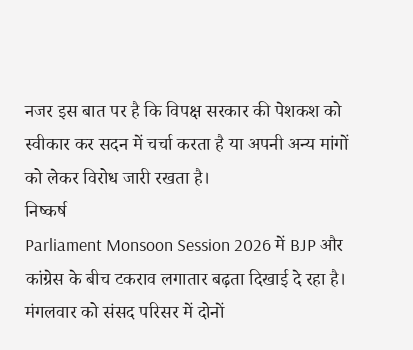नजर इस बात पर है कि विपक्ष सरकार की पेशकश को स्वीकार कर सदन में चर्चा करता है या अपनी अन्य मांगों को लेकर विरोध जारी रखता है।
निष्कर्ष
Parliament Monsoon Session 2026 में BJP और कांग्रेस के बीच टकराव लगातार बढ़ता दिखाई दे रहा है। मंगलवार को संसद परिसर में दोनों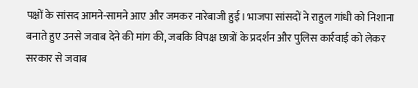पक्षों के सांसद आमने-सामने आए और जमकर नारेबाजी हुई। भाजपा सांसदों ने राहुल गांधी को निशाना बनाते हुए उनसे जवाब देने की मांग की, जबकि विपक्ष छात्रों के प्रदर्शन और पुलिस कार्रवाई को लेकर सरकार से जवाब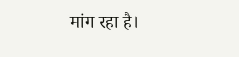मांग रहा है।